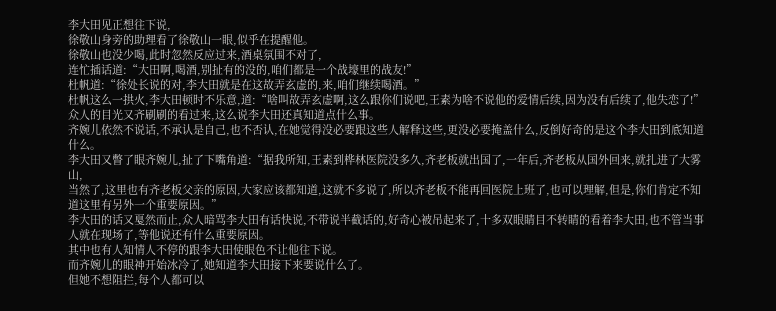李大田见正想往下说,
徐敬山身旁的助理看了徐敬山一眼,似乎在提醒他。
徐敬山也没少喝,此时忽然反应过来,酒桌氛围不对了,
连忙插话道:“大田啊,喝酒,别扯有的没的,咱们都是一个战壕里的战友!”
杜帆道:“徐处长说的对,李大田就是在这故弄玄虚的,来,咱们继续喝酒。”
杜帆这么一拱火,李大田顿时不乐意,道:“啥叫故弄玄虚啊,这么跟你们说吧,王素为啥不说他的爱情后续,因为没有后续了,他失恋了!”
众人的目光又齐刷刷的看过来,这么说李大田还真知道点什么事。
齐婉儿依然不说话,不承认是自己,也不否认,在她觉得没必要跟这些人解释这些,更没必要掩盖什么,反倒好奇的是这个李大田到底知道什么。
李大田又瞥了眼齐婉儿,扯了下嘴角道:“据我所知,王素到桦林医院没多久,齐老板就出国了,一年后,齐老板从国外回来,就扎进了大雾山,
当然了,这里也有齐老板父亲的原因,大家应该都知道,这就不多说了,所以齐老板不能再回医院上班了,也可以理解,但是,你们肯定不知道这里有另外一个重要原因。”
李大田的话又戛然而止,众人暗骂李大田有话快说,不带说半截话的,好奇心被吊起来了,十多双眼睛目不转睛的看着李大田,也不管当事人就在现场了,等他说还有什么重要原因。
其中也有人知情人不停的跟李大田使眼色不让他往下说。
而齐婉儿的眼神开始冰冷了,她知道李大田接下来要说什么了。
但她不想阻拦,每个人都可以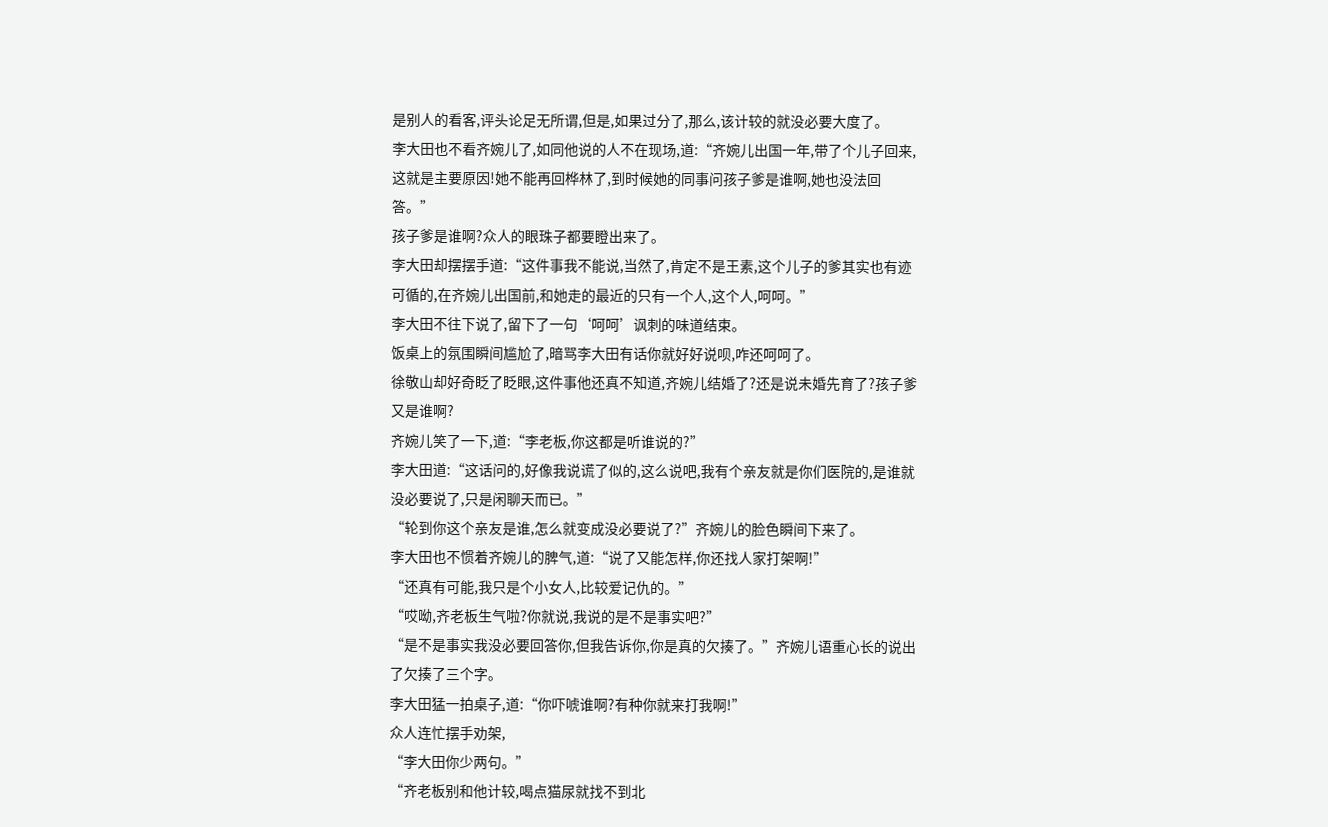是别人的看客,评头论足无所谓,但是,如果过分了,那么,该计较的就没必要大度了。
李大田也不看齐婉儿了,如同他说的人不在现场,道:“齐婉儿出国一年,带了个儿子回来,这就是主要原因!她不能再回桦林了,到时候她的同事问孩子爹是谁啊,她也没法回答。”
孩子爹是谁啊?众人的眼珠子都要瞪出来了。
李大田却摆摆手道:“这件事我不能说,当然了,肯定不是王素,这个儿子的爹其实也有迹可循的,在齐婉儿出国前,和她走的最近的只有一个人,这个人,呵呵。”
李大田不往下说了,留下了一句‘呵呵’讽刺的味道结束。
饭桌上的氛围瞬间尴尬了,暗骂李大田有话你就好好说呗,咋还呵呵了。
徐敬山却好奇眨了眨眼,这件事他还真不知道,齐婉儿结婚了?还是说未婚先育了?孩子爹又是谁啊?
齐婉儿笑了一下,道:“李老板,你这都是听谁说的?”
李大田道:“这话问的,好像我说谎了似的,这么说吧,我有个亲友就是你们医院的,是谁就没必要说了,只是闲聊天而已。”
“轮到你这个亲友是谁,怎么就变成没必要说了?”齐婉儿的脸色瞬间下来了。
李大田也不惯着齐婉儿的脾气,道:“说了又能怎样,你还找人家打架啊!”
“还真有可能,我只是个小女人,比较爱记仇的。”
“哎呦,齐老板生气啦?你就说,我说的是不是事实吧?”
“是不是事实我没必要回答你,但我告诉你,你是真的欠揍了。”齐婉儿语重心长的说出了欠揍了三个字。
李大田猛一拍桌子,道:“你吓唬谁啊?有种你就来打我啊!”
众人连忙摆手劝架,
“李大田你少两句。”
“齐老板别和他计较,喝点猫尿就找不到北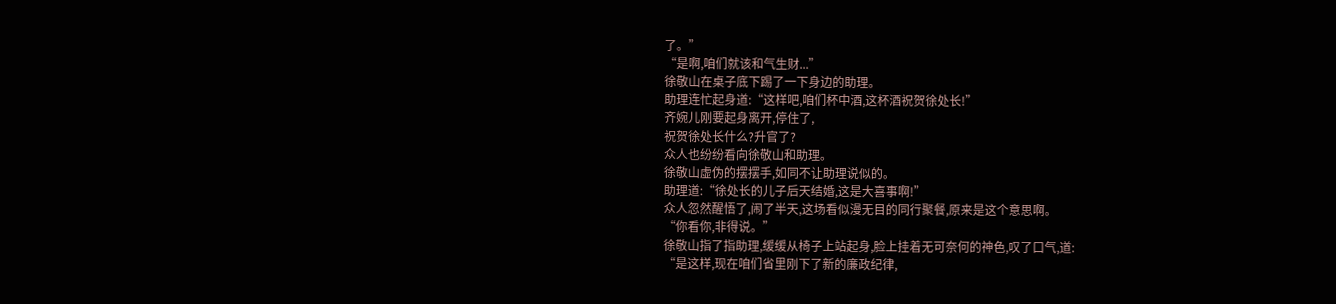了。”
“是啊,咱们就该和气生财...”
徐敬山在桌子底下踢了一下身边的助理。
助理连忙起身道:“这样吧,咱们杯中酒,这杯酒祝贺徐处长!”
齐婉儿刚要起身离开,停住了,
祝贺徐处长什么?升官了?
众人也纷纷看向徐敬山和助理。
徐敬山虚伪的摆摆手,如同不让助理说似的。
助理道:“徐处长的儿子后天结婚,这是大喜事啊!”
众人忽然醒悟了,闹了半天,这场看似漫无目的同行聚餐,原来是这个意思啊。
“你看你,非得说。”
徐敬山指了指助理,缓缓从椅子上站起身,脸上挂着无可奈何的神色,叹了口气,道:
“是这样,现在咱们省里刚下了新的廉政纪律,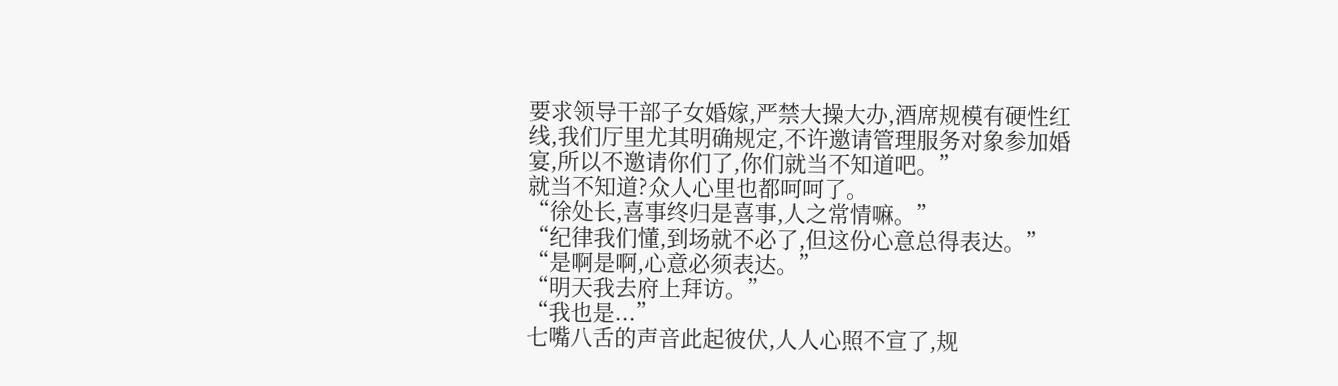要求领导干部子女婚嫁,严禁大操大办,酒席规模有硬性红线,我们厅里尤其明确规定,不许邀请管理服务对象参加婚宴,所以不邀请你们了,你们就当不知道吧。”
就当不知道?众人心里也都呵呵了。
“徐处长,喜事终归是喜事,人之常情嘛。”
“纪律我们懂,到场就不必了,但这份心意总得表达。”
“是啊是啊,心意必须表达。”
“明天我去府上拜访。”
“我也是...”
七嘴八舌的声音此起彼伏,人人心照不宣了,规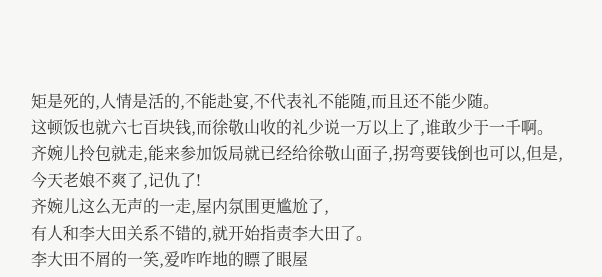矩是死的,人情是活的,不能赴宴,不代表礼不能随,而且还不能少随。
这顿饭也就六七百块钱,而徐敬山收的礼少说一万以上了,谁敢少于一千啊。
齐婉儿拎包就走,能来参加饭局就已经给徐敬山面子,拐弯要钱倒也可以,但是,今天老娘不爽了,记仇了!
齐婉儿这么无声的一走,屋内氛围更尴尬了,
有人和李大田关系不错的,就开始指责李大田了。
李大田不屑的一笑,爱咋咋地的瞟了眼屋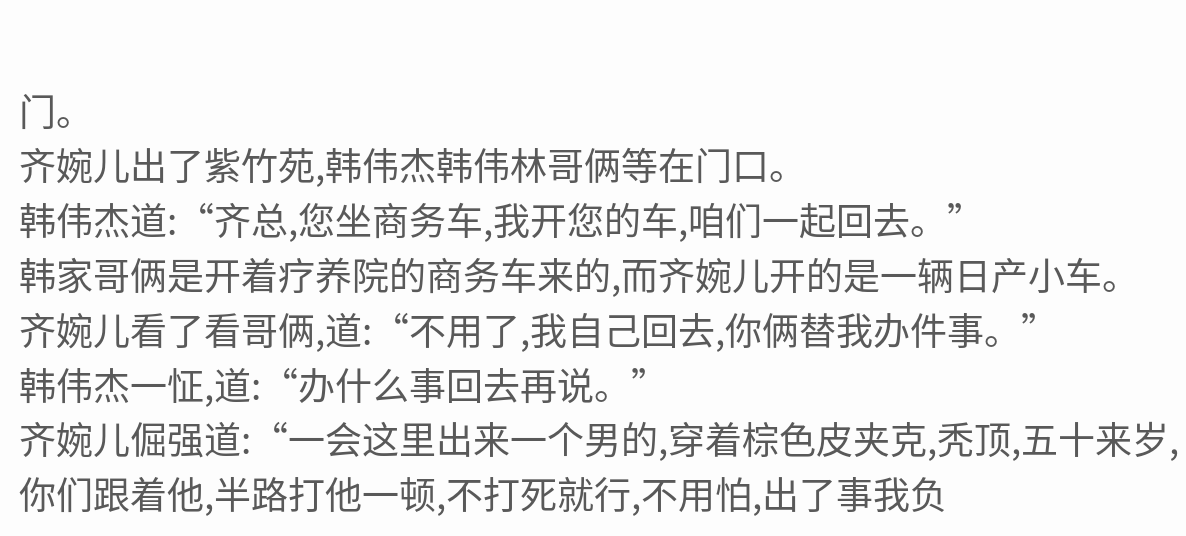门。
齐婉儿出了紫竹苑,韩伟杰韩伟林哥俩等在门口。
韩伟杰道:“齐总,您坐商务车,我开您的车,咱们一起回去。”
韩家哥俩是开着疗养院的商务车来的,而齐婉儿开的是一辆日产小车。
齐婉儿看了看哥俩,道:“不用了,我自己回去,你俩替我办件事。”
韩伟杰一怔,道:“办什么事回去再说。”
齐婉儿倔强道:“一会这里出来一个男的,穿着棕色皮夹克,秃顶,五十来岁,你们跟着他,半路打他一顿,不打死就行,不用怕,出了事我负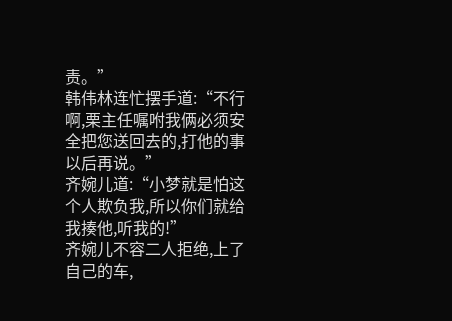责。”
韩伟林连忙摆手道:“不行啊,栗主任嘱咐我俩必须安全把您送回去的,打他的事以后再说。”
齐婉儿道:“小梦就是怕这个人欺负我,所以你们就给我揍他,听我的!”
齐婉儿不容二人拒绝,上了自己的车,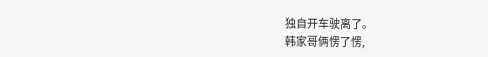独自开车驶离了。
韩家哥俩愣了愣,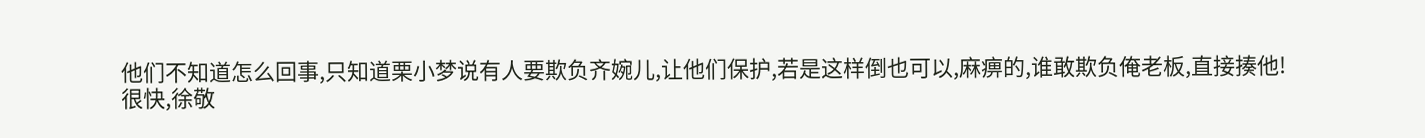他们不知道怎么回事,只知道栗小梦说有人要欺负齐婉儿,让他们保护,若是这样倒也可以,麻痹的,谁敢欺负俺老板,直接揍他!
很快,徐敬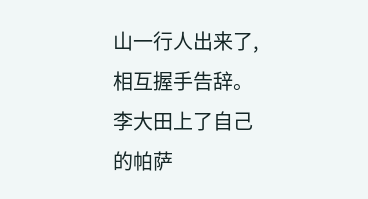山一行人出来了,相互握手告辞。
李大田上了自己的帕萨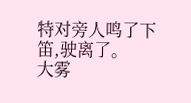特对旁人鸣了下笛,驶离了。
大雾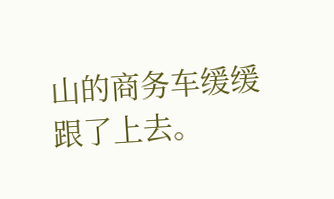山的商务车缓缓跟了上去。